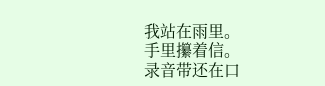我站在雨里。
手里攥着信。
录音带还在口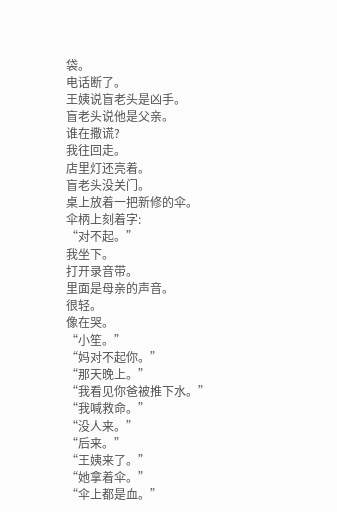袋。
电话断了。
王姨说盲老头是凶手。
盲老头说他是父亲。
谁在撒谎?
我往回走。
店里灯还亮着。
盲老头没关门。
桌上放着一把新修的伞。
伞柄上刻着字:
“对不起。”
我坐下。
打开录音带。
里面是母亲的声音。
很轻。
像在哭。
“小笙。”
“妈对不起你。”
“那天晚上。”
“我看见你爸被推下水。”
“我喊救命。”
“没人来。”
“后来。”
“王姨来了。”
“她拿着伞。”
“伞上都是血。”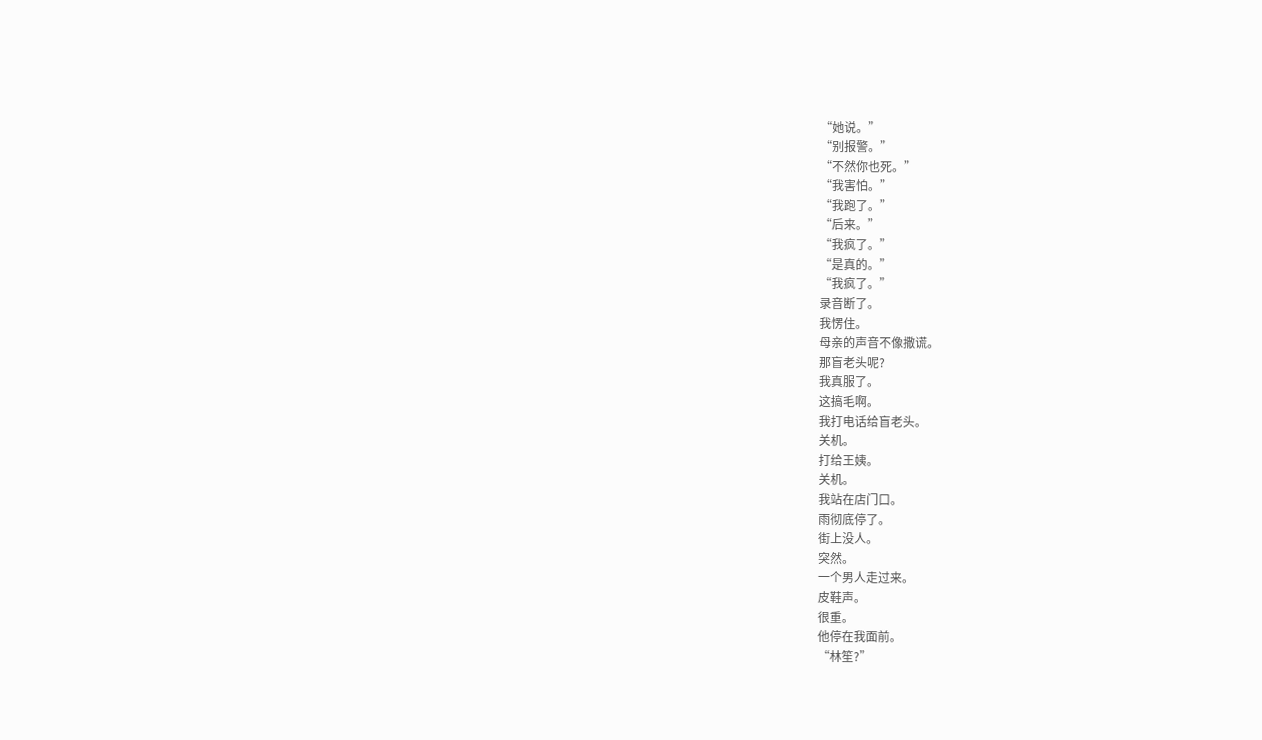“她说。”
“别报警。”
“不然你也死。”
“我害怕。”
“我跑了。”
“后来。”
“我疯了。”
“是真的。”
“我疯了。”
录音断了。
我愣住。
母亲的声音不像撒谎。
那盲老头呢?
我真服了。
这搞毛啊。
我打电话给盲老头。
关机。
打给王姨。
关机。
我站在店门口。
雨彻底停了。
街上没人。
突然。
一个男人走过来。
皮鞋声。
很重。
他停在我面前。
“林笙?”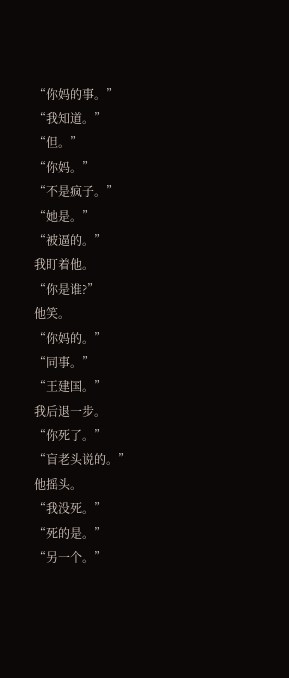“你妈的事。”
“我知道。”
“但。”
“你妈。”
“不是疯子。”
“她是。”
“被逼的。”
我盯着他。
“你是谁?”
他笑。
“你妈的。”
“同事。”
“王建国。”
我后退一步。
“你死了。”
“盲老头说的。”
他摇头。
“我没死。”
“死的是。”
“另一个。”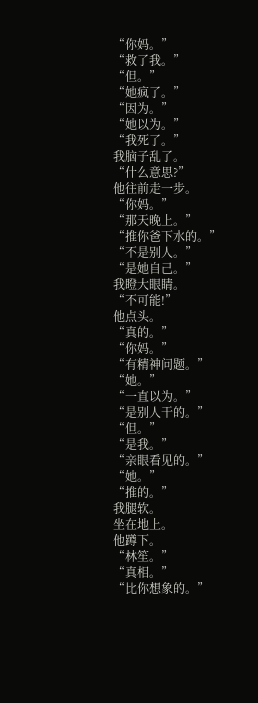“你妈。”
“救了我。”
“但。”
“她疯了。”
“因为。”
“她以为。”
“我死了。”
我脑子乱了。
“什么意思?”
他往前走一步。
“你妈。”
“那天晚上。”
“推你爸下水的。”
“不是别人。”
“是她自己。”
我瞪大眼睛。
“不可能!”
他点头。
“真的。”
“你妈。”
“有精神问题。”
“她。”
“一直以为。”
“是别人干的。”
“但。”
“是我。”
“亲眼看见的。”
“她。”
“推的。”
我腿软。
坐在地上。
他蹲下。
“林笙。”
“真相。”
“比你想象的。”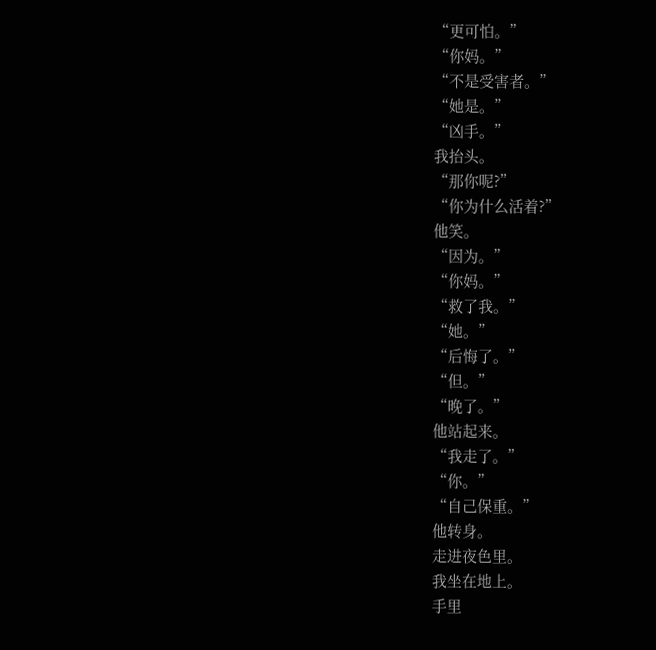“更可怕。”
“你妈。”
“不是受害者。”
“她是。”
“凶手。”
我抬头。
“那你呢?”
“你为什么活着?”
他笑。
“因为。”
“你妈。”
“救了我。”
“她。”
“后悔了。”
“但。”
“晚了。”
他站起来。
“我走了。”
“你。”
“自己保重。”
他转身。
走进夜色里。
我坐在地上。
手里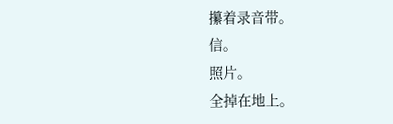攥着录音带。
信。
照片。
全掉在地上。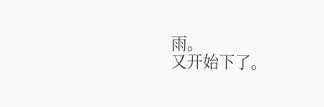雨。
又开始下了。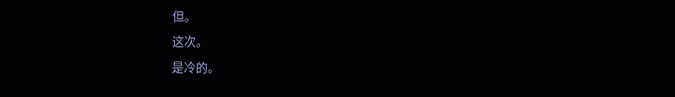但。
这次。
是冷的。